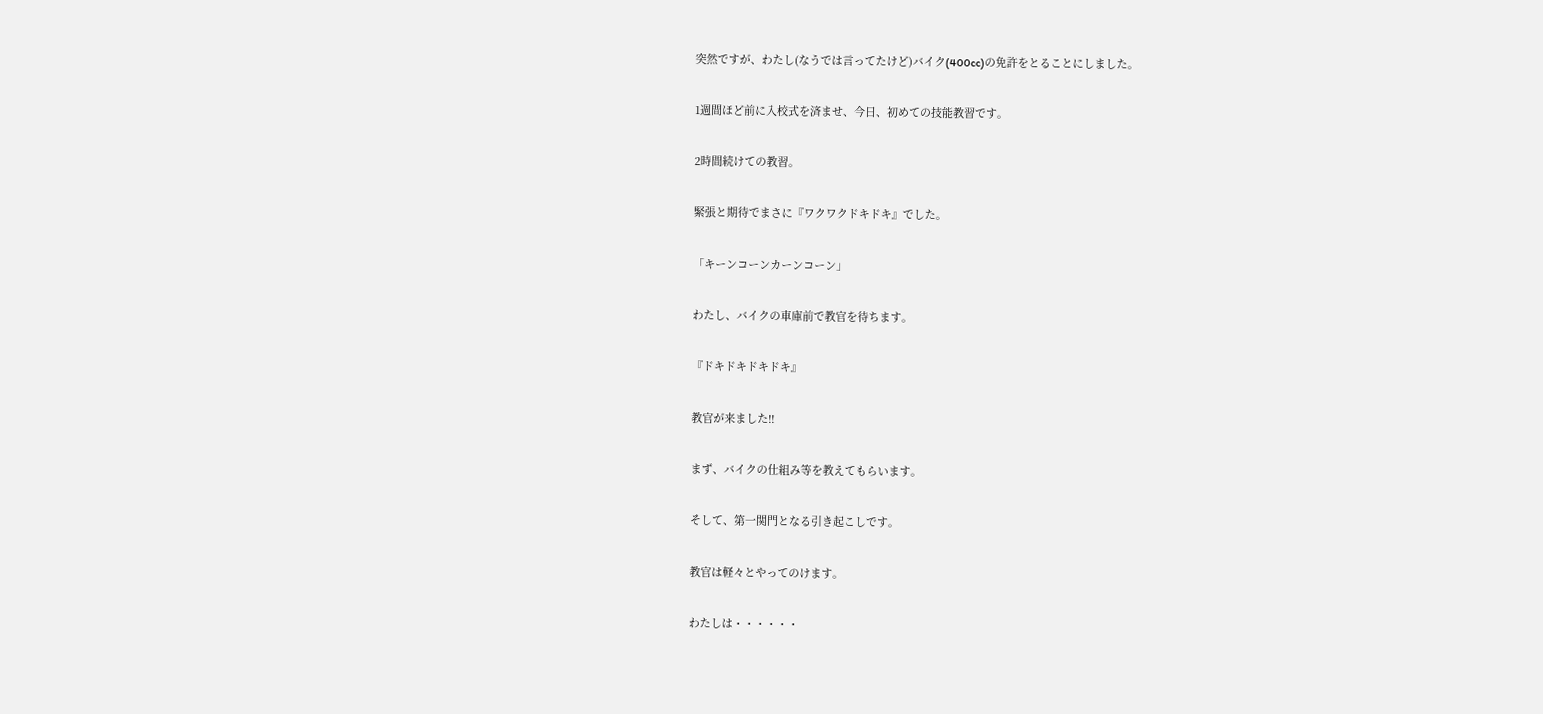突然ですが、わたし(なうでは言ってたけど)バイク(400cc)の免許をとることにしました。


1週間ほど前に入校式を済ませ、今日、初めての技能教習です。


2時間続けての教習。


緊張と期待でまさに『ワクワクドキドキ』でした。


「キーンコーンカーンコーン」


わたし、バイクの車庫前で教官を待ちます。


『ドキドキドキドキ』


教官が来ました!!


まず、バイクの仕組み等を教えてもらいます。


そして、第一関門となる引き起こしです。


教官は軽々とやってのけます。


わたしは・・・・・・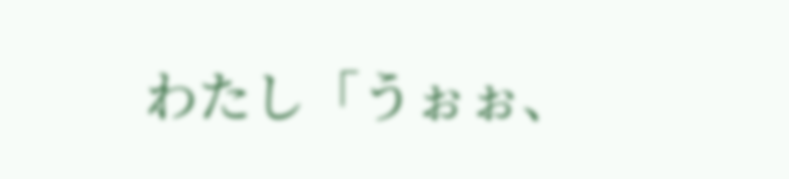わたし「うぉぉ、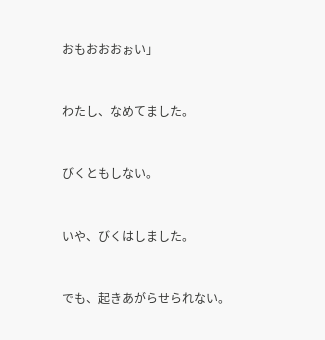おもおおおぉい」


わたし、なめてました。


びくともしない。


いや、びくはしました。


でも、起きあがらせられない。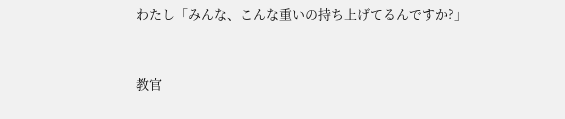わたし「みんな、こんな重いの持ち上げてるんですか?」


教官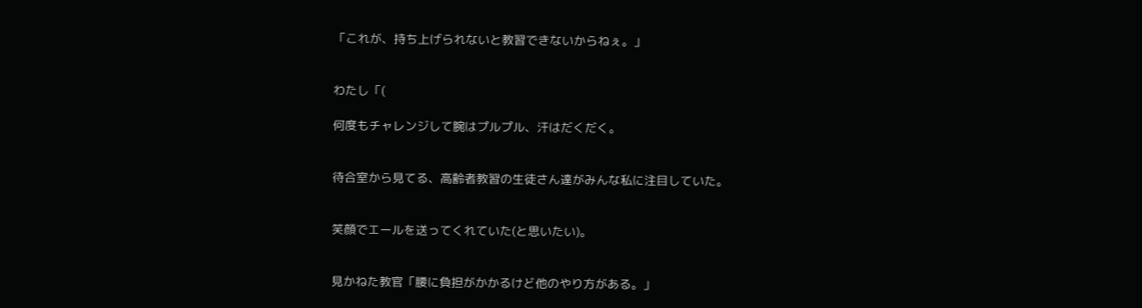「これが、持ち上げられないと教習できないからねぇ。」


わたし「(

何度もチャレンジして腕はプルプル、汗はだくだく。


待合室から見てる、高齢者教習の生徒さん達がみんな私に注目していた。


笑顔でエールを送ってくれていた(と思いたい)。


見かねた教官「腰に負担がかかるけど他のやり方がある。」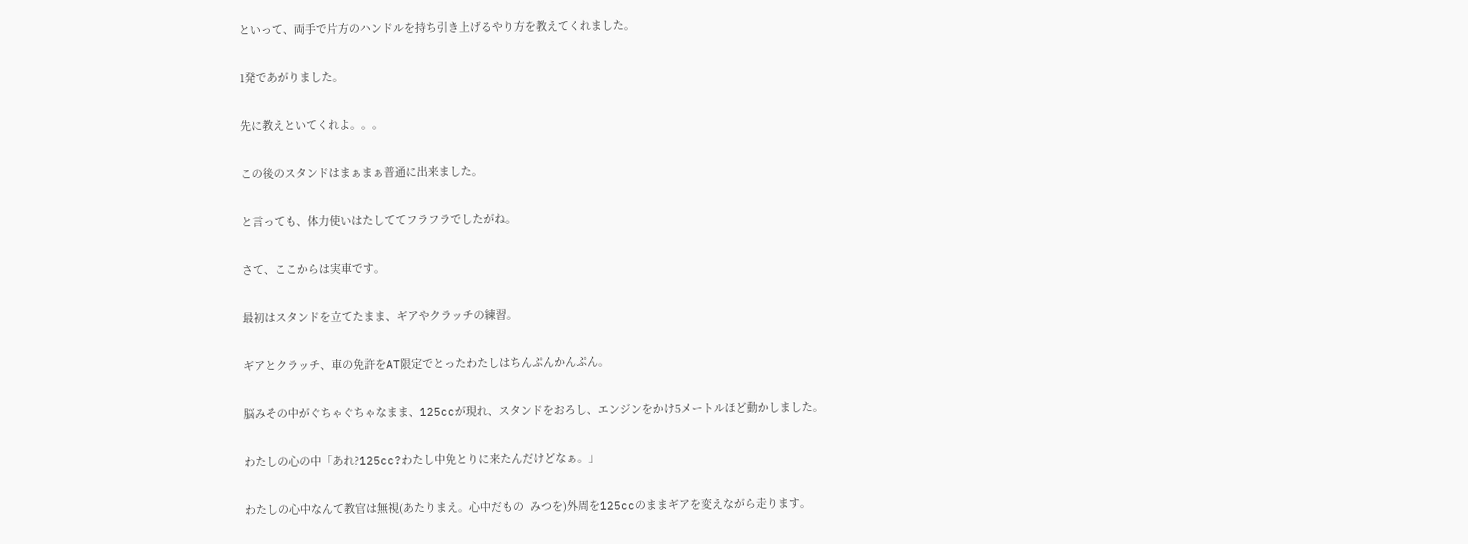といって、両手で片方のハンドルを持ち引き上げるやり方を教えてくれました。


1発であがりました。


先に教えといてくれよ。。。


この後のスタンドはまぁまぁ普通に出来ました。


と言っても、体力使いはたしててフラフラでしたがね。


さて、ここからは実車です。


最初はスタンドを立てたまま、ギアやクラッチの練習。


ギアとクラッチ、車の免許をAT限定でとったわたしはちんぷんかんぷん。


脳みその中がぐちゃぐちゃなまま、125ccが現れ、スタンドをおろし、エンジンをかけ5メートルほど動かしました。


わたしの心の中「あれ?125cc?わたし中免とりに来たんだけどなぁ。」


わたしの心中なんて教官は無視(あたりまえ。心中だもの  みつを)外周を125ccのままギアを変えながら走ります。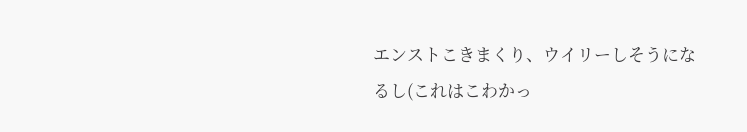エンストこきまくり、ウイリーしそうになるし(これはこわかっ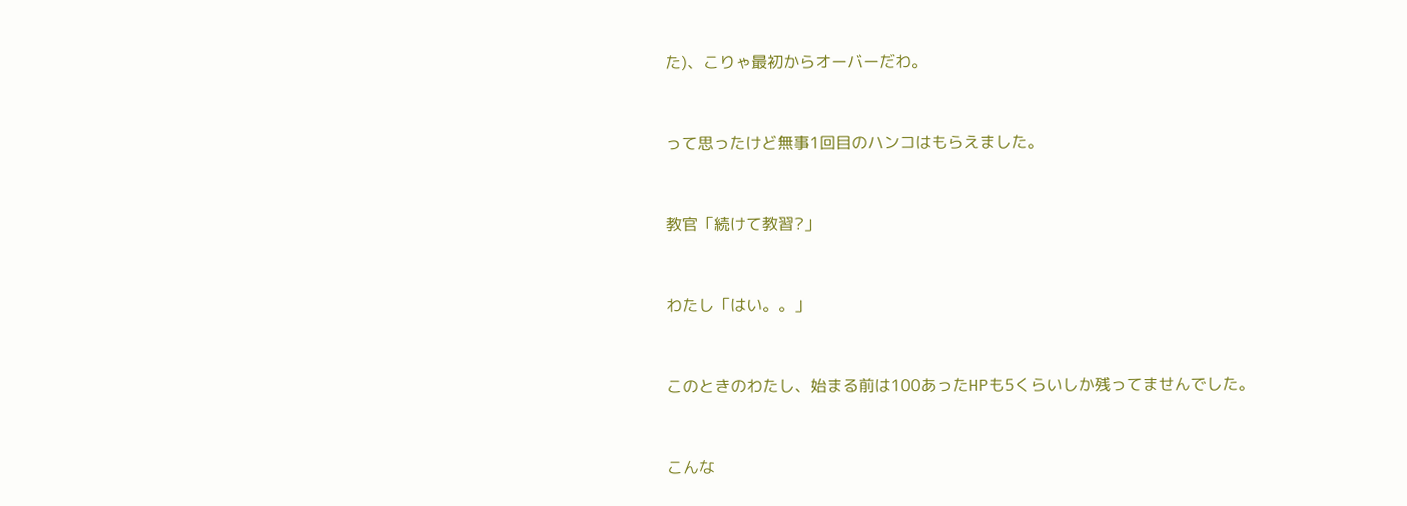た)、こりゃ最初からオーバーだわ。


って思ったけど無事1回目のハンコはもらえました。


教官「続けて教習?」


わたし「はい。。」


このときのわたし、始まる前は100あったHPも5くらいしか残ってませんでした。


こんな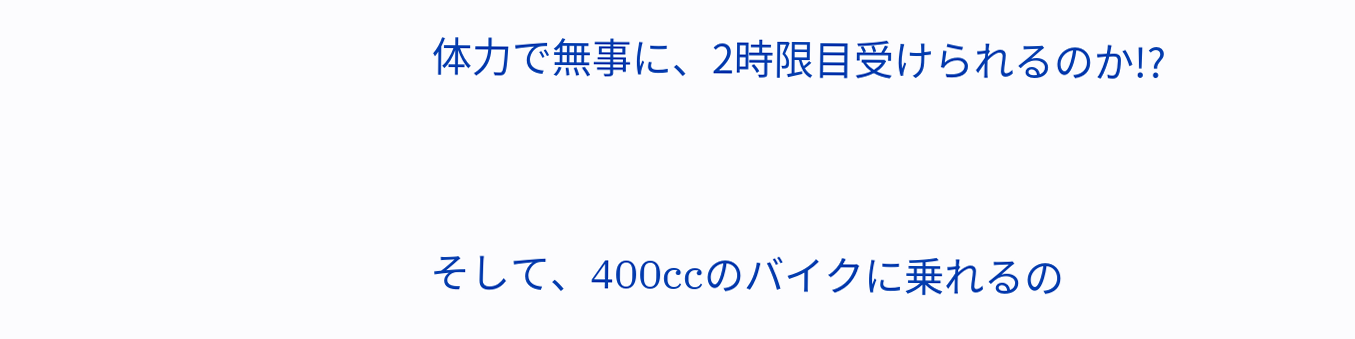体力で無事に、2時限目受けられるのか!?


そして、400ccのバイクに乗れるの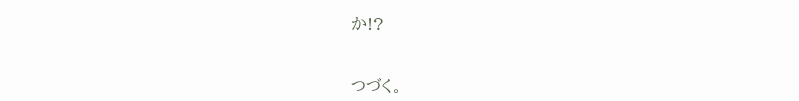か!?


つづく。